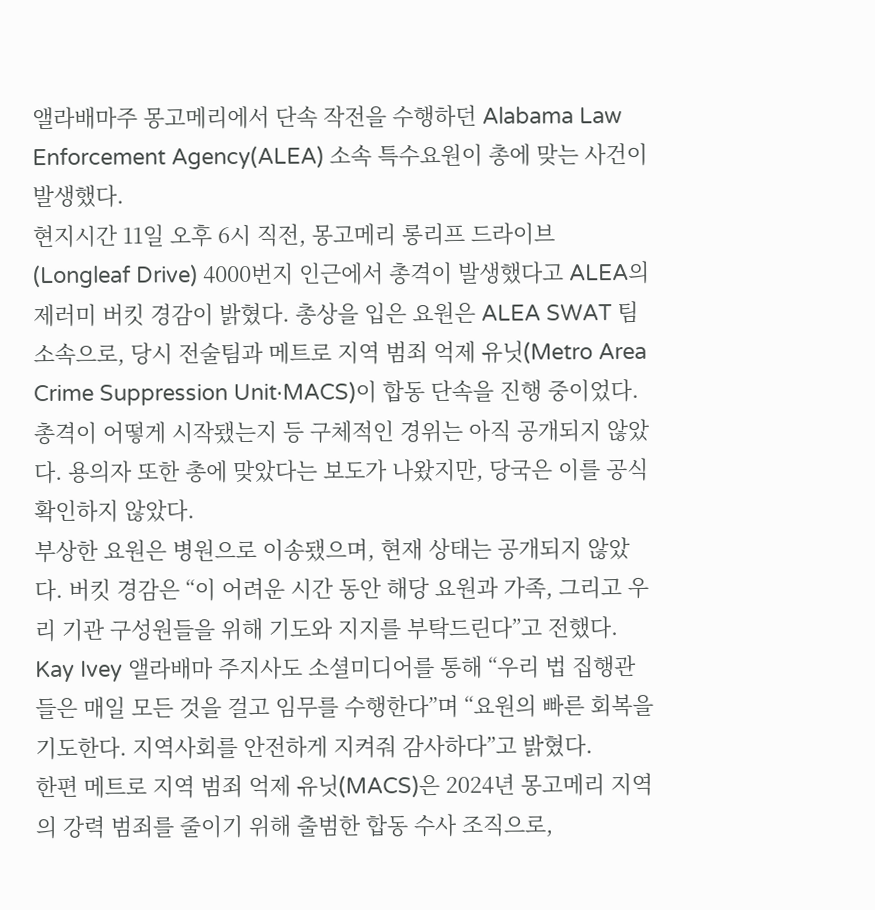앨라배마주 몽고메리에서 단속 작전을 수행하던 Alabama Law Enforcement Agency(ALEA) 소속 특수요원이 총에 맞는 사건이 발생했다.
현지시간 11일 오후 6시 직전, 몽고메리 롱리프 드라이브(Longleaf Drive) 4000번지 인근에서 총격이 발생했다고 ALEA의 제러미 버킷 경감이 밝혔다. 총상을 입은 요원은 ALEA SWAT 팀 소속으로, 당시 전술팀과 메트로 지역 범죄 억제 유닛(Metro Area Crime Suppression Unit·MACS)이 합동 단속을 진행 중이었다.
총격이 어떻게 시작됐는지 등 구체적인 경위는 아직 공개되지 않았다. 용의자 또한 총에 맞았다는 보도가 나왔지만, 당국은 이를 공식 확인하지 않았다.
부상한 요원은 병원으로 이송됐으며, 현재 상태는 공개되지 않았다. 버킷 경감은 “이 어려운 시간 동안 해당 요원과 가족, 그리고 우리 기관 구성원들을 위해 기도와 지지를 부탁드린다”고 전했다.
Kay Ivey 앨라배마 주지사도 소셜미디어를 통해 “우리 법 집행관들은 매일 모든 것을 걸고 임무를 수행한다”며 “요원의 빠른 회복을 기도한다. 지역사회를 안전하게 지켜줘 감사하다”고 밝혔다.
한편 메트로 지역 범죄 억제 유닛(MACS)은 2024년 몽고메리 지역의 강력 범죄를 줄이기 위해 출범한 합동 수사 조직으로,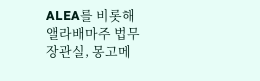ALEA를 비롯해 앨라배마주 법무장관실, 몽고메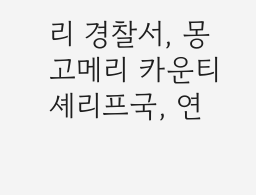리 경찰서, 몽고메리 카운티 셰리프국, 연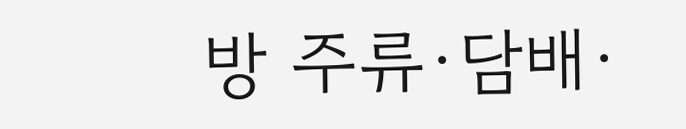방 주류·담배·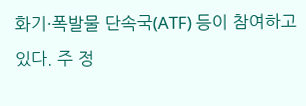화기·폭발물 단속국(ATF) 등이 참여하고 있다. 주 정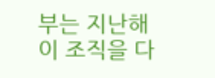부는 지난해 이 조직을 다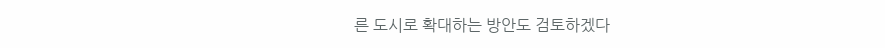른 도시로 확대하는 방안도 검토하겠다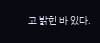고 밝힌 바 있다.